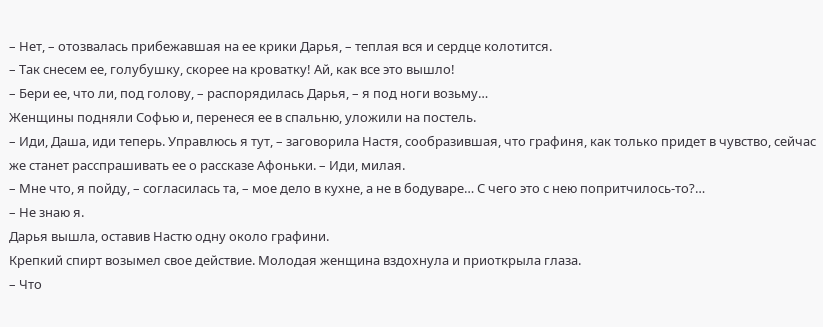– Нет, – отозвалась прибежавшая на ее крики Дарья, – теплая вся и сердце колотится.
– Так снесем ее, голубушку, скорее на кроватку! Ай, как все это вышло!
– Бери ее, что ли, под голову, – распорядилась Дарья, – я под ноги возьму…
Женщины подняли Софью и, перенеся ее в спальню, уложили на постель.
– Иди, Даша, иди теперь. Управлюсь я тут, – заговорила Настя, сообразившая, что графиня, как только придет в чувство, сейчас же станет расспрашивать ее о рассказе Афоньки. – Иди, милая.
– Мне что, я пойду, – согласилась та, – мое дело в кухне, а не в бодуваре… С чего это с нею попритчилось-то?…
– Не знаю я.
Дарья вышла, оставив Настю одну около графини.
Крепкий спирт возымел свое действие. Молодая женщина вздохнула и приоткрыла глаза.
– Что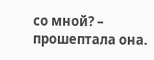со мной? – прошептала она.